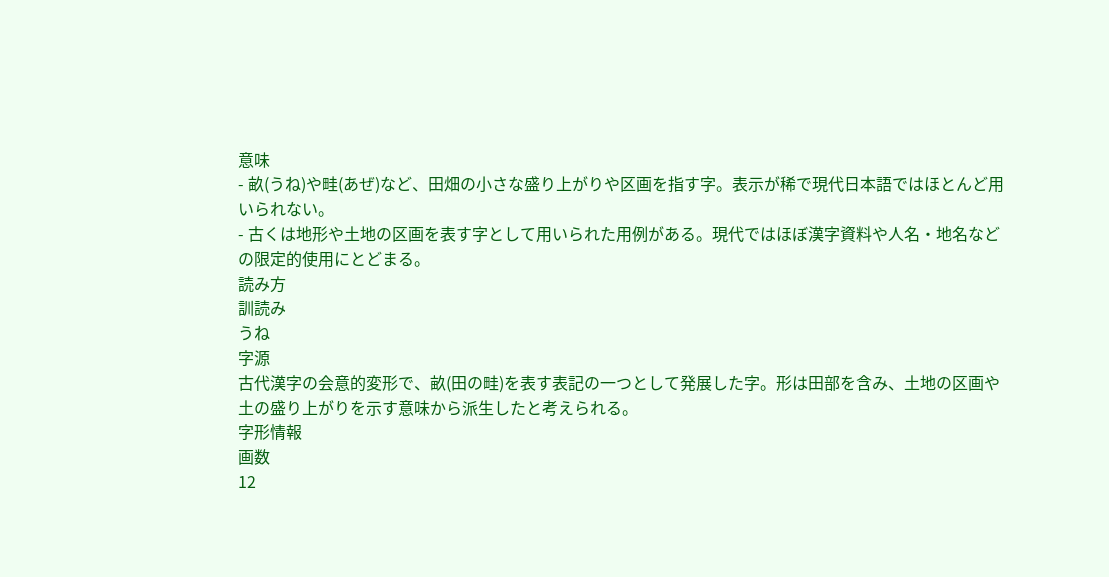意味
- 畝(うね)や畦(あぜ)など、田畑の小さな盛り上がりや区画を指す字。表示が稀で現代日本語ではほとんど用いられない。
- 古くは地形や土地の区画を表す字として用いられた用例がある。現代ではほぼ漢字資料や人名・地名などの限定的使用にとどまる。
読み方
訓読み
うね
字源
古代漢字の会意的変形で、畝(田の畦)を表す表記の一つとして発展した字。形は田部を含み、土地の区画や土の盛り上がりを示す意味から派生したと考えられる。
字形情報
画数
12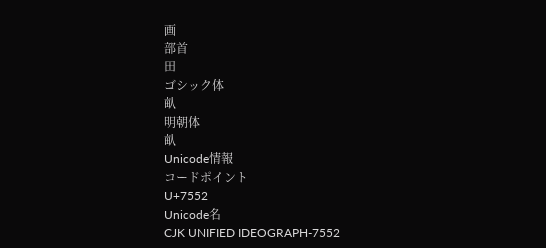画
部首
田
ゴシック体
畒
明朝体
畒
Unicode情報
コードポイント
U+7552
Unicode名
CJK UNIFIED IDEOGRAPH-7552